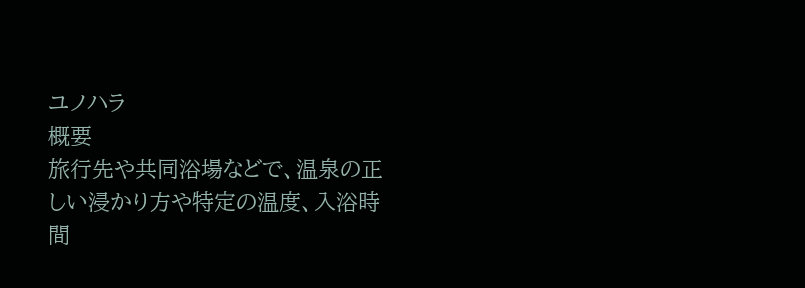ユノハラ
概要
旅行先や共同浴場などで、温泉の正しい浸かり方や特定の温度、入浴時間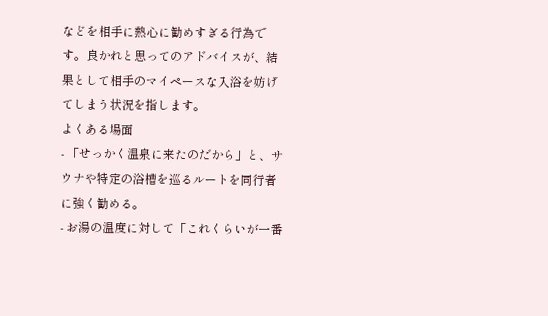などを相手に熱心に勧めすぎる行為です。良かれと思ってのアドバイスが、結果として相手のマイペースな入浴を妨げてしまう状況を指します。
よくある場面
- 「せっかく温泉に来たのだから」と、サウナや特定の浴槽を巡るルートを同行者に強く勧める。
- お湯の温度に対して「これくらいが一番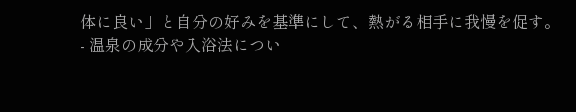体に良い」と自分の好みを基準にして、熱がる相手に我慢を促す。
- 温泉の成分や入浴法につい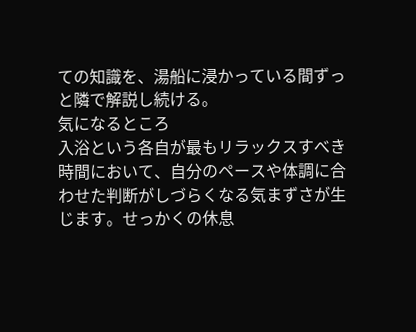ての知識を、湯船に浸かっている間ずっと隣で解説し続ける。
気になるところ
入浴という各自が最もリラックスすべき時間において、自分のペースや体調に合わせた判断がしづらくなる気まずさが生じます。せっかくの休息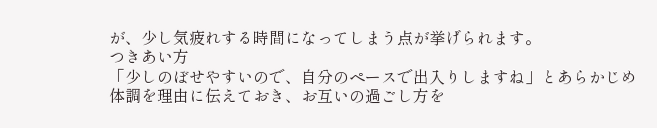が、少し気疲れする時間になってしまう点が挙げられます。
つきあい方
「少しのぼせやすいので、自分のペースで出入りしますね」とあらかじめ体調を理由に伝えておき、お互いの過ごし方を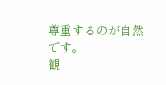尊重するのが自然です。
観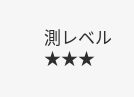測レベル
★★★